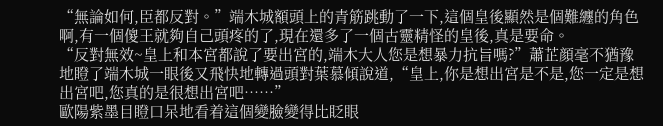“無論如何,臣都反對。”端木城額頭上的青筋跳動了一下,這個皇後顯然是個難纏的角色啊,有一個傻王就夠自己頭疼的了,現在還多了一個古靈精怪的皇後,真是要命。
“反對無效~皇上和本宮都說了要出宮的,端木大人您是想暴力抗旨嗎?”蕭芷顔毫不猶豫地瞪了端木城一眼後又飛快地轉過頭對葉慕傾說道,“皇上,你是想出宮是不是,您一定是想出宮吧,您真的是很想出宮吧……”
歐陽紫墨目瞪口呆地看着這個變臉變得比眨眼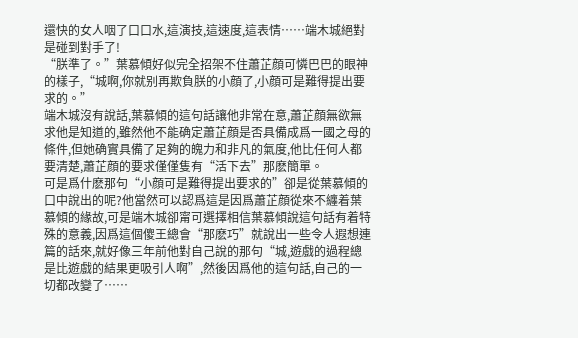還快的女人咽了口口水,這演技,這速度,這表情……端木城絕對是碰到對手了!
“朕準了。”葉慕傾好似完全招架不住蕭芷顔可憐巴巴的眼神的樣子,“城啊,你就别再欺負朕的小顔了,小顔可是難得提出要求的。”
端木城沒有說話,葉慕傾的這句話讓他非常在意,蕭芷顔無欲無求他是知道的,雖然他不能确定蕭芷顔是否具備成爲一國之母的條件,但她确實具備了足夠的魄力和非凡的氣度,他比任何人都要清楚,蕭芷顔的要求僅僅隻有“活下去”那麽簡單。
可是爲什麽那句“小顔可是難得提出要求的”卻是從葉慕傾的口中說出的呢?他當然可以認爲這是因爲蕭芷顔從來不纏着葉慕傾的緣故,可是端木城卻甯可選擇相信葉慕傾說這句話有着特殊的意義,因爲這個傻王總會“那麽巧”就說出一些令人遐想連篇的話來,就好像三年前他對自己說的那句“城,遊戲的過程總是比遊戲的結果更吸引人啊”,然後因爲他的這句話,自己的一切都改變了……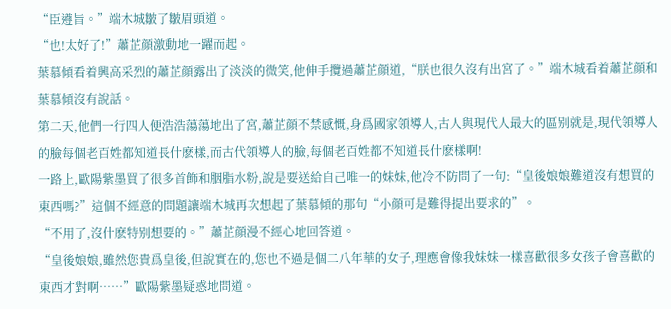“臣遵旨。”端木城皺了皺眉頭道。
“也!太好了!”蕭芷顔激動地一躍而起。
葉慕傾看着興高采烈的蕭芷顔露出了淡淡的微笑,他伸手攬過蕭芷顔道,“朕也很久沒有出宮了。”端木城看着蕭芷顔和葉慕傾沒有說話。
第二天,他們一行四人便浩浩蕩蕩地出了宮,蕭芷顔不禁感慨,身爲國家領導人,古人與現代人最大的區别就是,現代領導人的臉每個老百姓都知道長什麽樣,而古代領導人的臉,每個老百姓都不知道長什麽樣啊!
一路上,歐陽紫墨買了很多首飾和胭脂水粉,說是要送給自己唯一的妹妹,他冷不防問了一句:“皇後娘娘難道沒有想買的東西嗎?”這個不經意的問題讓端木城再次想起了葉慕傾的那句“小顔可是難得提出要求的”。
“不用了,沒什麽特别想要的。”蕭芷顔漫不經心地回答道。
“皇後娘娘,雖然您貴爲皇後,但說實在的,您也不過是個二八年華的女子,理應會像我妹妹一樣喜歡很多女孩子會喜歡的東西才對啊……”歐陽紫墨疑惑地問道。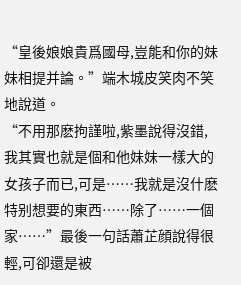“皇後娘娘貴爲國母,豈能和你的妹妹相提并論。”端木城皮笑肉不笑地說道。
“不用那麽拘謹啦,紫墨說得沒錯,我其實也就是個和他妹妹一樣大的女孩子而已,可是……我就是沒什麽特别想要的東西……除了……一個家……”最後一句話蕭芷顔說得很輕,可卻還是被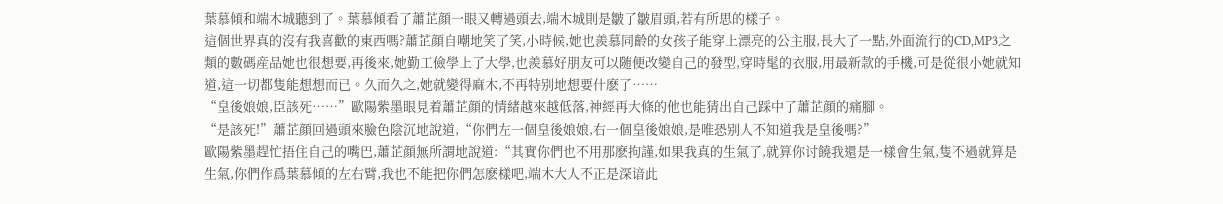葉慕傾和端木城聽到了。葉慕傾看了蕭芷顔一眼又轉過頭去,端木城則是皺了皺眉頭,若有所思的樣子。
這個世界真的沒有我喜歡的東西嗎?蕭芷顔自嘲地笑了笑,小時候,她也羨慕同齡的女孩子能穿上漂亮的公主服,長大了一點,外面流行的CD,MP3之類的數碼産品她也很想要,再後來,她勤工儉學上了大學,也羨慕好朋友可以随便改變自己的發型,穿時髦的衣服,用最新款的手機,可是從很小她就知道,這一切都隻能想想而已。久而久之,她就變得麻木,不再特别地想要什麽了……
“皇後娘娘,臣該死……”歐陽紫墨眼見着蕭芷顔的情緒越來越低落,神經再大條的他也能猜出自己踩中了蕭芷顔的痛腳。
“是該死!”蕭芷顔回過頭來臉色陰沉地說道,“你們左一個皇後娘娘,右一個皇後娘娘,是唯恐别人不知道我是皇後嗎?”
歐陽紫墨趕忙捂住自己的嘴巴,蕭芷顔無所謂地說道:“其實你們也不用那麽拘謹,如果我真的生氣了,就算你讨饒我還是一樣會生氣,隻不過就算是生氣,你們作爲葉慕傾的左右臂,我也不能把你們怎麽樣吧,端木大人不正是深谙此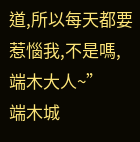道,所以每天都要惹惱我,不是嗎,端木大人~”
端木城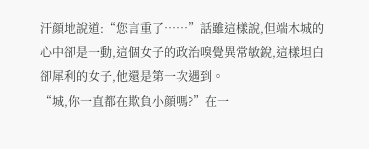汗顔地說道:“您言重了……”話雖這樣說,但端木城的心中卻是一動,這個女子的政治嗅覺異常敏銳,這樣坦白卻犀利的女子,他還是第一次遇到。
“城,你一直都在欺負小顔嗎?”在一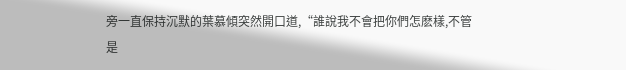旁一直保持沉默的葉慕傾突然開口道,“誰說我不會把你們怎麽樣,不管是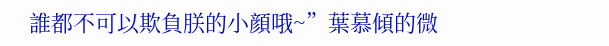誰都不可以欺負朕的小顔哦~”葉慕傾的微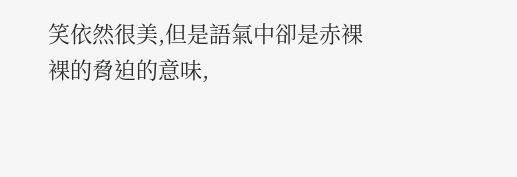笑依然很美,但是語氣中卻是赤裸裸的脅迫的意味,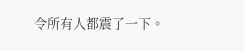令所有人都震了一下。